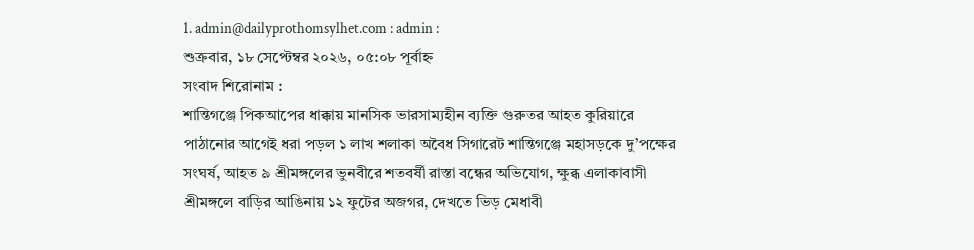1. admin@dailyprothomsylhet.com : admin :
শুক্রবার, ১৮ সেপ্টেম্বর ২০২৬, ০৫:০৮ পূর্বাহ্ন
সংবাদ শিরোনাম :
শান্তিগঞ্জে পিকআপের ধাক্কায় মানসিক ভারসাম্যহীন ব্যক্তি গুরুতর আহত কুরিয়ারে পাঠানোর আগেই ধরা পড়ল ১ লাখ শলাকা অবৈধ সিগারেট শান্তিগঞ্জে মহাসড়কে দু’পক্ষের সংঘর্ষ, আহত ৯ শ্রীমঙ্গলের ভুনবীরে শতবর্ষী রাস্তা বন্ধের অভিযোগ, ক্ষুব্ধ এলাকাবাসী শ্রীমঙ্গলে বাড়ির আঙিনায় ১২ ফুটের অজগর, দেখতে ভিড় মেধাবী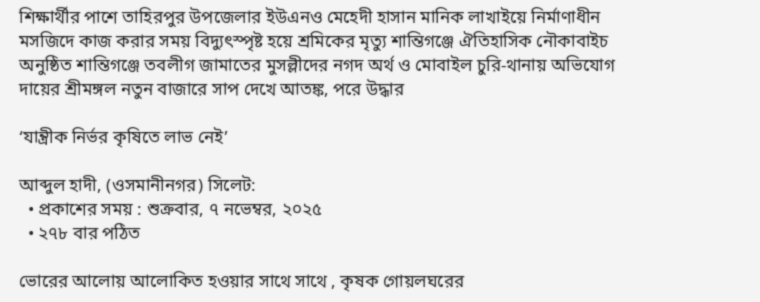শিক্ষার্থীর পাশে তাহিরপুর উপজেলার ইউএনও মেহেদী হাসান মানিক লাখাইয়ে নির্মাণাধীন মসজিদে কাজ করার সময় বিদ্যুৎস্পৃষ্ট হয়ে শ্রমিকের মৃত্যু শান্তিগঞ্জে ঐতিহাসিক নৌকাবাইচ অনুষ্ঠিত শান্তিগঞ্জে তবলীগ জামাতের মুসল্লীদের নগদ অর্থ ও মোবাইল চুরি-থানায় অভিযোগ দায়ের শ্রীমঙ্গল নতুন বাজারে সাপ দেখে আতঙ্ক, পরে উদ্ধার

‘যান্ত্রীক নির্ভর কৃষিতে লাভ নেই’

আব্দুল হাদী, (ওসমানীনগর) সিলেট:
  • প্রকাশের সময় : শুক্রবার, ৭ নভেম্বর, ২০২৫
  • ২৭৮ বার পঠিত

ভোরের আলোয় আলোকিত হওয়ার সাথে সাথে , কৃষক গোয়লঘরের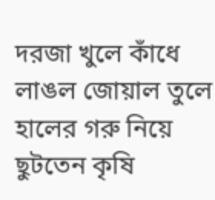দরজা খুলে কাঁধে লাঙল জোয়াল তুলে হালের গরু নিয়ে ছুটতেন কৃষি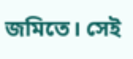জমিতে। সেই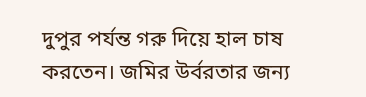দুপুর পর্যন্ত গরু দিয়ে হাল চাষ করতেন। জমির উর্বরতার জন্য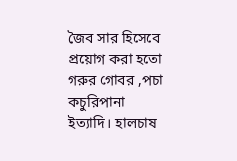জৈব সার হিসেবে প্রয়োগ করা হতো গরুর গোবর ,পচা কচুরিপানা ইত্যাদি। হালচাষ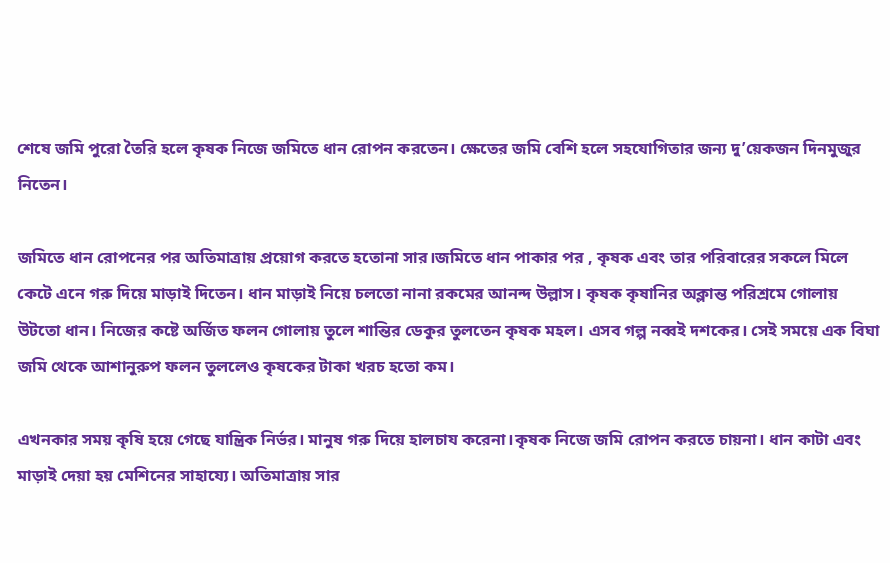শেষে জমি পুরো তৈরি হলে কৃষক নিজে জমিতে ধান রোপন করতেন। ক্ষেতের জমি বেশি হলে সহযোগিতার জন্য দু’য়েকজন দিনমুজুর নিতেন।

জমিতে ধান রোপনের পর অতিমাত্রায় প্রয়োগ করতে হতোনা সার।জমিতে ধান পাকার পর , কৃষক এবং তার পরিবারের সকলে মিলে কেটে এনে গরু দিয়ে মাড়াই দিতেন। ধান মাড়াই নিয়ে চলতো নানা রকমের আনন্দ উল্লাস। কৃষক কৃষানির অক্লান্ত পরিশ্রমে গোলায় উটতো ধান। নিজের কষ্টে অর্জিত ফলন গোলায় তুলে শান্তির ডেকুর তুলতেন কৃষক মহল। এসব গল্প নব্বই দশকের। সেই সময়ে এক বিঘা জমি থেকে আশানুরুপ ফলন তুললেও কৃষকের টাকা খরচ হতো কম।

এখনকার সময় কৃষি হয়ে গেছে যান্ত্রিক নির্ভর। মানুষ গরু দিয়ে হালচায করেনা।কৃষক নিজে জমি রোপন করতে চায়না। ধান কাটা এবং মাড়াই দেয়া হয় মেশিনের সাহায্যে। অতিমাত্রায় সার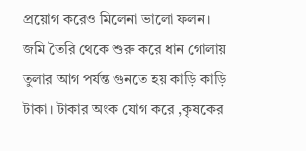প্রয়োগ করেও মিলেনা ভালো ফলন। জমি তৈরি থেকে শুরু করে ধান গোলায় তুলার আগ পর্যন্ত গুনতে হয় কাড়ি কাড়ি টাকা। টাকার অংক যোগ করে ,কৃষকের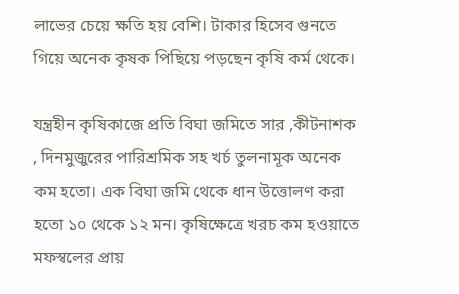লাভের চেয়ে ক্ষতি হয় বেশি। টাকার হিসেব গুনতে গিয়ে অনেক কৃষক পিছিয়ে পড়ছেন কৃষি কর্ম থেকে।

যন্ত্রহীন কৃষিকাজে প্রতি বিঘা জমিতে সার ,কীটনাশক , দিনমুজুরের পারিশ্রমিক সহ খর্চ তুলনামূক অনেক কম হতো। এক বিঘা জমি থেকে ধান উত্তোলণ করা হতো ১০ থেকে ১২ মন। কৃষিক্ষেত্রে খরচ কম হওয়াতে মফস্বলের প্রায়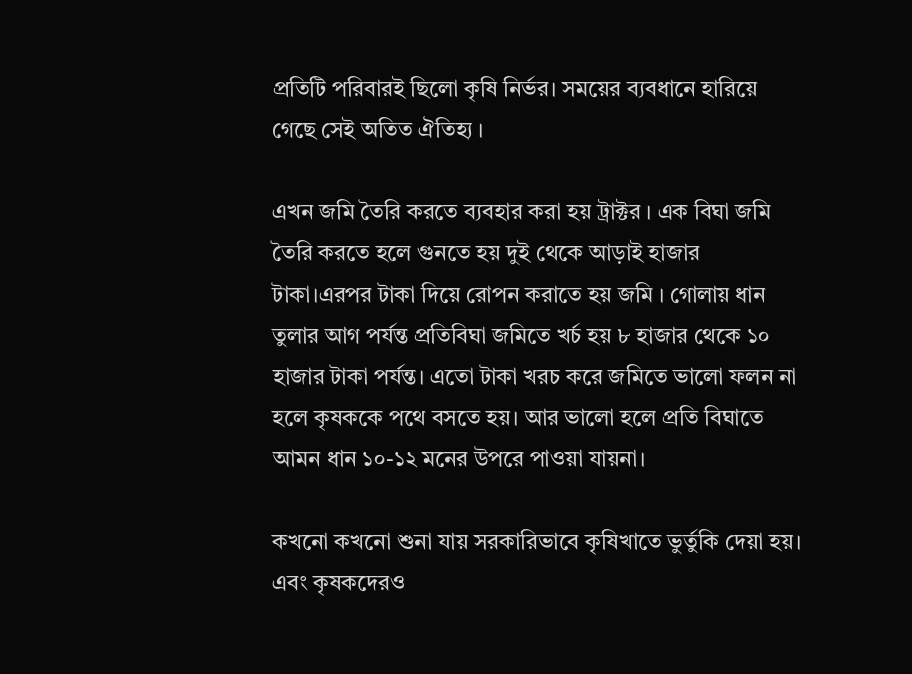প্রতিটি পরিবারই ছিলো কৃষি নির্ভর। সময়ের ব্যবধানে হারিয়ে গেছে সেই অতিত ঐতিহ্য ।

এখন জমি তৈরি করতে ব্যবহার করা হয় ট্রাক্টর । এক বিঘা জমি তৈরি করতে হলে গুনতে হয় দুই থেকে আড়াই হাজার টাকা।এরপর টাকা দিয়ে রোপন করাতে হয় জমি । গোলায় ধান তুলার আগ পর্যন্ত প্রতিবিঘা জমিতে খর্চ হয় ৮ হাজার থেকে ১০ হাজার টাকা পর্যন্ত। এতো টাকা খরচ করে জমিতে ভালো ফলন না হলে কৃষককে পথে বসতে হয়। আর ভালো হলে প্রতি বিঘাতে আমন ধান ১০-১২ মনের উপরে পাওয়া যায়না।

কখনো কখনো শুনা যায় সরকারিভাবে কৃষিখাতে ভুর্তুকি দেয়া হয়। এবং কৃষকদেরও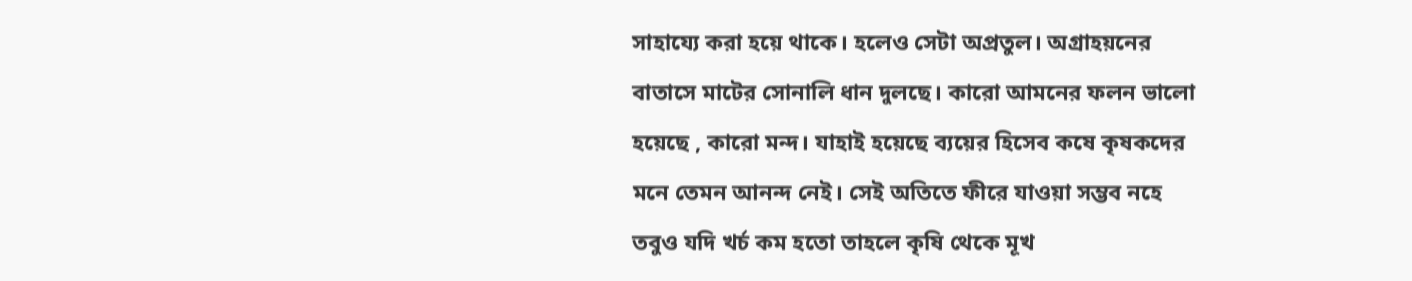সাহায্যে করা হয়ে থাকে। হলেও সেটা অপ্রতুল। অগ্রাহয়নের বাতাসে মাটের সোনালি ধান দুলছে। কারো আমনের ফলন ভালো হয়েছে , কারো মন্দ। যাহাই হয়েছে ব্যয়ের হিসেব কষে কৃষকদের মনে তেমন আনন্দ নেই। সেই অতিতে ফীরে যাওয়া সম্ভব নহে তবুও যদি খর্চ কম হতো তাহলে কৃষি থেকে মূখ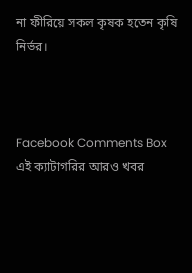না ফীরিয়ে সকল কৃষক হতেন কৃষি নির্ভর।



Facebook Comments Box
এই ক্যাটাগরির আরও খবর